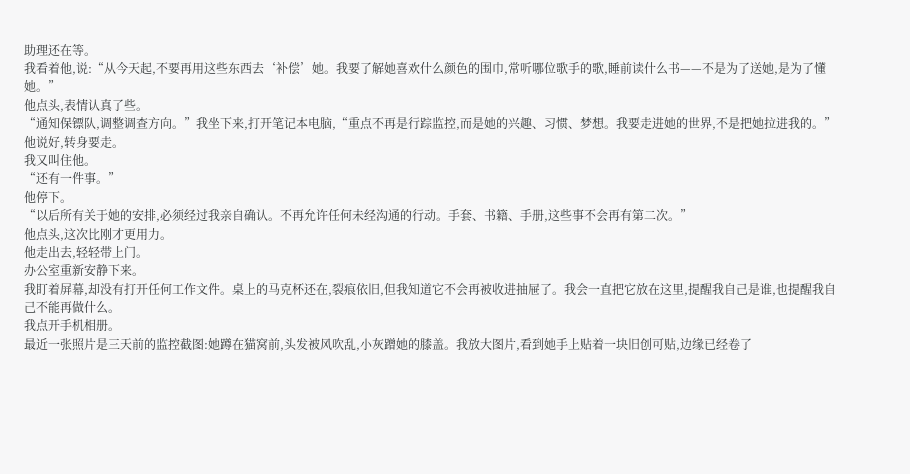助理还在等。
我看着他,说:“从今天起,不要再用这些东西去‘补偿’她。我要了解她喜欢什么颜色的围巾,常听哪位歌手的歌,睡前读什么书——不是为了送她,是为了懂她。”
他点头,表情认真了些。
“通知保镖队,调整调查方向。”我坐下来,打开笔记本电脑,“重点不再是行踪监控,而是她的兴趣、习惯、梦想。我要走进她的世界,不是把她拉进我的。”
他说好,转身要走。
我又叫住他。
“还有一件事。”
他停下。
“以后所有关于她的安排,必须经过我亲自确认。不再允许任何未经沟通的行动。手套、书籍、手册,这些事不会再有第二次。”
他点头,这次比刚才更用力。
他走出去,轻轻带上门。
办公室重新安静下来。
我盯着屏幕,却没有打开任何工作文件。桌上的马克杯还在,裂痕依旧,但我知道它不会再被收进抽屉了。我会一直把它放在这里,提醒我自己是谁,也提醒我自己不能再做什么。
我点开手机相册。
最近一张照片是三天前的监控截图:她蹲在猫窝前,头发被风吹乱,小灰蹭她的膝盖。我放大图片,看到她手上贴着一块旧创可贴,边缘已经卷了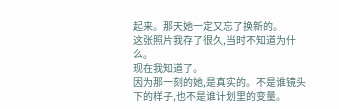起来。那天她一定又忘了换新的。
这张照片我存了很久,当时不知道为什么。
现在我知道了。
因为那一刻的她,是真实的。不是谁镜头下的样子,也不是谁计划里的变量。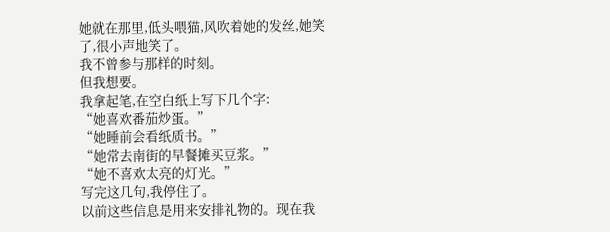她就在那里,低头喂猫,风吹着她的发丝,她笑了,很小声地笑了。
我不曾参与那样的时刻。
但我想要。
我拿起笔,在空白纸上写下几个字:
“她喜欢番茄炒蛋。”
“她睡前会看纸质书。”
“她常去南街的早餐摊买豆浆。”
“她不喜欢太亮的灯光。”
写完这几句,我停住了。
以前这些信息是用来安排礼物的。现在我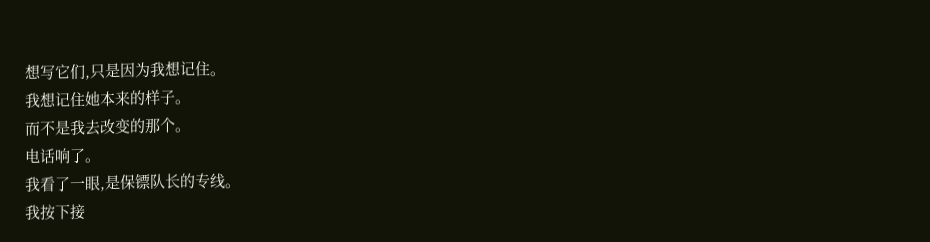想写它们,只是因为我想记住。
我想记住她本来的样子。
而不是我去改变的那个。
电话响了。
我看了一眼,是保镖队长的专线。
我按下接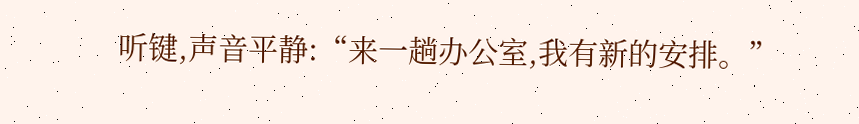听键,声音平静:“来一趟办公室,我有新的安排。”